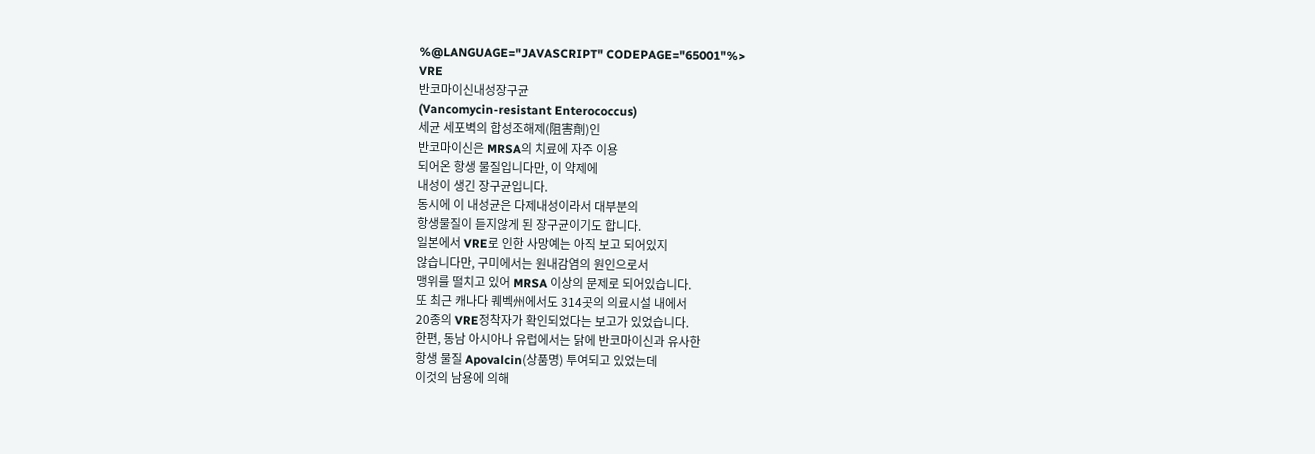%@LANGUAGE="JAVASCRIPT" CODEPAGE="65001"%>
VRE
반코마이신내성장구균
(Vancomycin-resistant Enterococcus)
세균 세포벽의 합성조해제(阻害劑)인
반코마이신은 MRSA의 치료에 자주 이용
되어온 항생 물질입니다만, 이 약제에
내성이 생긴 장구균입니다.
동시에 이 내성균은 다제내성이라서 대부분의
항생물질이 듣지않게 된 장구균이기도 합니다.
일본에서 VRE로 인한 사망예는 아직 보고 되어있지
않습니다만, 구미에서는 원내감염의 원인으로서
맹위를 떨치고 있어 MRSA 이상의 문제로 되어있습니다.
또 최근 캐나다 퀘벡州에서도 314곳의 의료시설 내에서
20종의 VRE정착자가 확인되었다는 보고가 있었습니다.
한편, 동남 아시아나 유럽에서는 닭에 반코마이신과 유사한
항생 물질 Apovalcin(상품명) 투여되고 있었는데
이것의 남용에 의해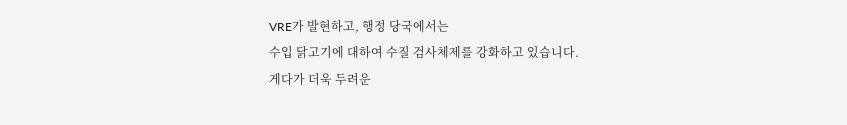VRE가 발현하고, 행정 당국에서는
수입 닭고기에 대하여 수질 검사체제를 강화하고 있습니다.
게다가 더욱 두려운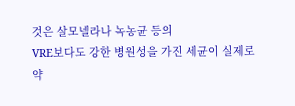것은 살모넬라나 녹농균 등의
VRE보다도 강한 병원성을 가진 세균이 실제로
약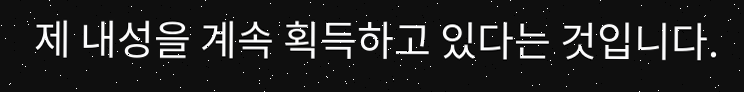제 내성을 계속 획득하고 있다는 것입니다.